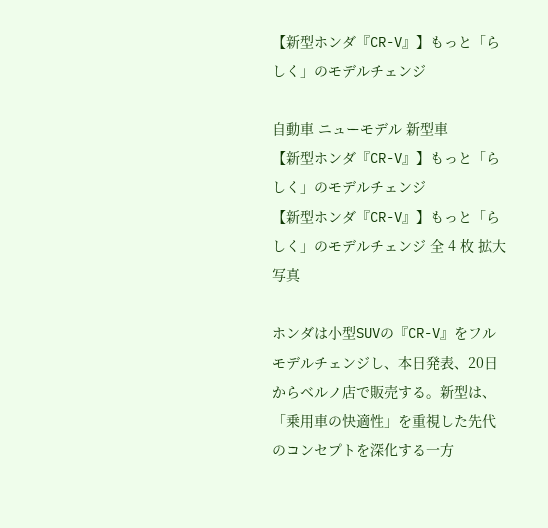【新型ホンダ『CR-V』】もっと「らしく」のモデルチェンジ

自動車 ニューモデル 新型車
【新型ホンダ『CR-V』】もっと「らしく」のモデルチェンジ
【新型ホンダ『CR-V』】もっと「らしく」のモデルチェンジ 全 4 枚 拡大写真

ホンダは小型SUVの『CR-V』をフルモデルチェンジし、本日発表、20日からベルノ店で販売する。新型は、「乗用車の快適性」を重視した先代のコンセプトを深化する一方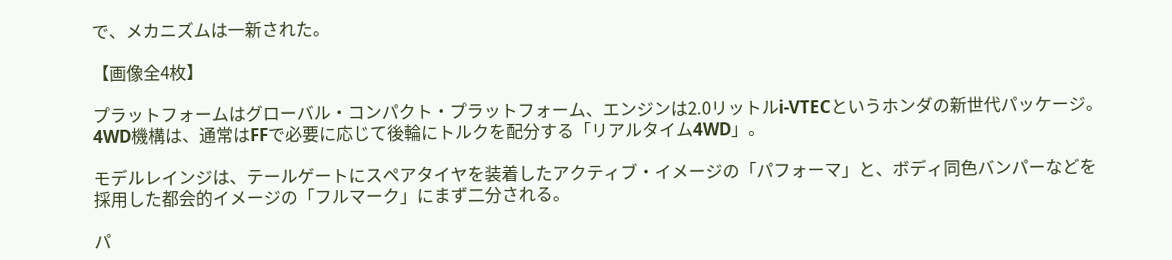で、メカニズムは一新された。

【画像全4枚】

プラットフォームはグローバル・コンパクト・プラットフォーム、エンジンは2.0リットルi-VTECというホンダの新世代パッケージ。4WD機構は、通常はFFで必要に応じて後輪にトルクを配分する「リアルタイム4WD」。

モデルレインジは、テールゲートにスペアタイヤを装着したアクティブ・イメージの「パフォーマ」と、ボディ同色バンパーなどを採用した都会的イメージの「フルマーク」にまず二分される。

パ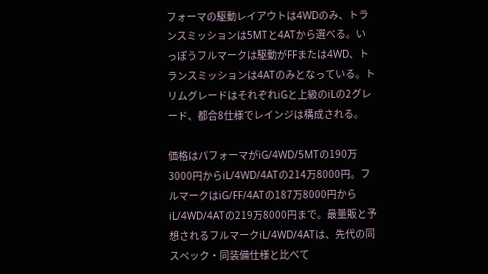フォーマの駆動レイアウトは4WDのみ、トランスミッションは5MTと4ATから選べる。いっぽうフルマークは駆動がFFまたは4WD、トランスミッションは4ATのみとなっている。トリムグレードはそれぞれiGと上級のiLの2グレード、都合8仕様でレインジは構成される。

価格はパフォーマがiG/4WD/5MTの190万3000円からiL/4WD/4ATの214万8000円。フルマークはiG/FF/4ATの187万8000円からiL/4WD/4ATの219万8000円まで。最量販と予想されるフルマークiL/4WD/4ATは、先代の同スペック・同装備仕様と比べて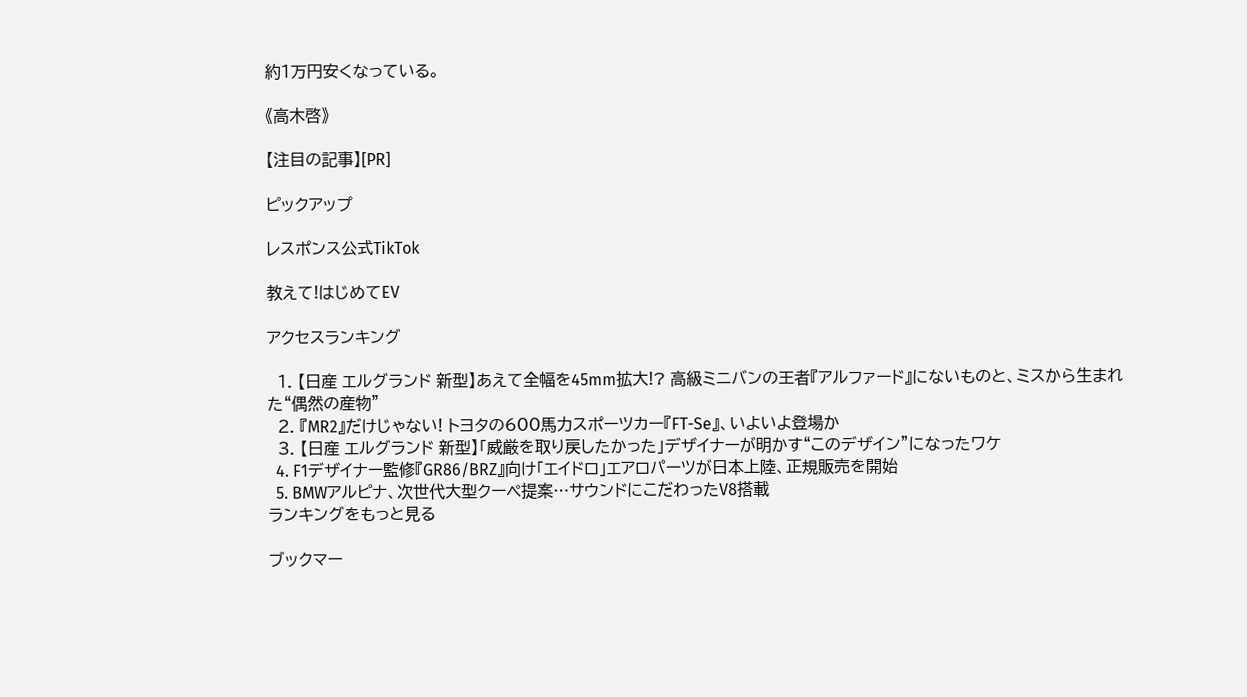約1万円安くなっている。

《高木啓》

【注目の記事】[PR]

ピックアップ

レスポンス公式TikTok

教えて!はじめてEV

アクセスランキング

  1. 【日産 エルグランド 新型】あえて全幅を45mm拡大!? 高級ミニバンの王者『アルファード』にないものと、ミスから生まれた“偶然の産物”
  2. 『MR2』だけじゃない! トヨタの600馬力スポーツカー『FT-Se』、いよいよ登場か
  3. 【日産 エルグランド 新型】「威厳を取り戻したかった」デザイナーが明かす“このデザイン”になったワケ
  4. F1デザイナー監修『GR86/BRZ』向け「エイドロ」エアロパーツが日本上陸、正規販売を開始
  5. BMWアルピナ、次世代大型クーペ提案…サウンドにこだわったV8搭載
ランキングをもっと見る

ブックマー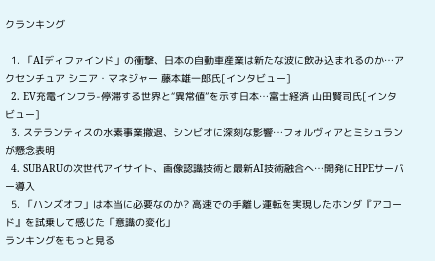クランキング

  1. 「AIディファインド」の衝撃、日本の自動車産業は新たな波に飲み込まれるのか…アクセンチュア シニア・マネジャー 藤本雄一郎氏[インタビュー]
  2. EV充電インフラ-停滞する世界と“異常値”を示す日本…富士経済 山田賢司氏[インタビュー]
  3. ステランティスの水素事業撤退、シンビオに深刻な影響…フォルヴィアとミシュランが懸念表明
  4. SUBARUの次世代アイサイト、画像認識技術と最新AI技術融合へ…開発にHPEサーバー導入
  5. 「ハンズオフ」は本当に必要なのか? 高速での手離し運転を実現したホンダ『アコード』を試乗して感じた「意識の変化」
ランキングをもっと見る